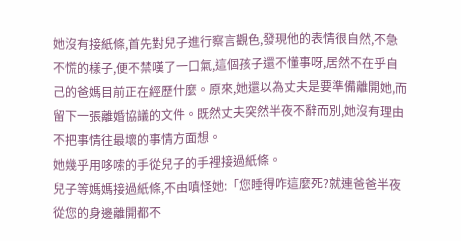她沒有接紙條,首先對兒子進行察言觀色,發現他的表情很自然,不急不慌的樣子,便不禁嘆了一口氣,這個孩子還不懂事呀,居然不在乎自己的爸媽目前正在經歷什麼。原來,她還以為丈夫是要準備離開她,而留下一張離婚協議的文件。既然丈夫突然半夜不辭而別,她沒有理由不把事情往最壞的事情方面想。
她幾乎用哆嗦的手從兒子的手裡接過紙條。
兒子等媽媽接過紙條,不由嗔怪她:「您睡得咋這麼死?就連爸爸半夜從您的身邊離開都不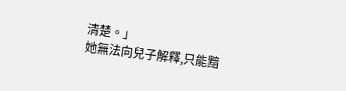清楚。」
她無法向兒子解釋,只能黯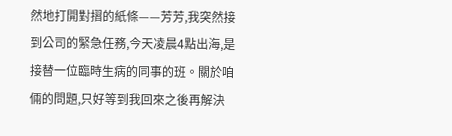然地打開對摺的紙條——芳芳,我突然接到公司的緊急任務,今天凌晨4點出海,是接替一位臨時生病的同事的班。關於咱倆的問題,只好等到我回來之後再解決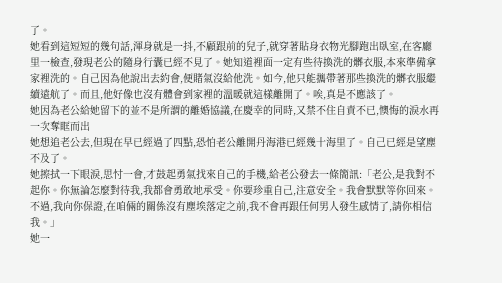了。
她看到這短短的幾句話,渾身就是一抖,不顧跟前的兒子,就穿著貼身衣物光腳跑出臥室,在客廳里一檢查,發現老公的隨身行囊已經不見了。她知道裡面一定有些待換洗的髒衣服,本來準備拿家裡洗的。自己因為他說出去約會,便賭氣沒給他洗。如今,他只能攜帶著那些換洗的髒衣服繼續遠航了。而且,他好像也沒有體會到家裡的溫暖就這樣離開了。唉,真是不應該了。
她因為老公給她留下的並不是所謂的離婚協議,在慶幸的同時,又禁不住自責不已,懊悔的淚水再一次奪眶而出
她想追老公去,但現在早已經過了四點,恐怕老公離開丹海港已經幾十海里了。自己已經是望塵不及了。
她擦拭一下眼淚,思忖一會,才鼓起勇氣找來自己的手機,給老公發去一條簡訊:「老公,是我對不起你。你無論怎麼對待我,我都會勇敢地承受。你要珍重自己,注意安全。我會默默等你回來。不過,我向你保證,在咱倆的關係沒有塵埃落定之前,我不會再跟任何男人發生感情了,請你相信我。」
她一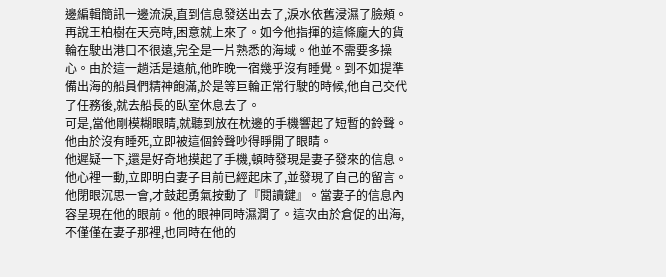邊編輯簡訊一邊流淚,直到信息發送出去了,淚水依舊浸濕了臉頰。
再說王柏樹在天亮時,困意就上來了。如今他指揮的這條龐大的貨輪在駛出港口不很遠,完全是一片熟悉的海域。他並不需要多操心。由於這一趟活是遠航,他昨晚一宿幾乎沒有睡覺。到不如提準備出海的船員們精神飽滿,於是等巨輪正常行駛的時候,他自己交代了任務後,就去船長的臥室休息去了。
可是,當他剛模糊眼睛,就聽到放在枕邊的手機響起了短暫的鈴聲。
他由於沒有睡死,立即被這個鈴聲吵得睜開了眼睛。
他遲疑一下,還是好奇地摸起了手機,頓時發現是妻子發來的信息。他心裡一動,立即明白妻子目前已經起床了,並發現了自己的留言。
他閉眼沉思一會,才鼓起勇氣按動了『閱讀鍵』。當妻子的信息內容呈現在他的眼前。他的眼神同時濕潤了。這次由於倉促的出海,不僅僅在妻子那裡,也同時在他的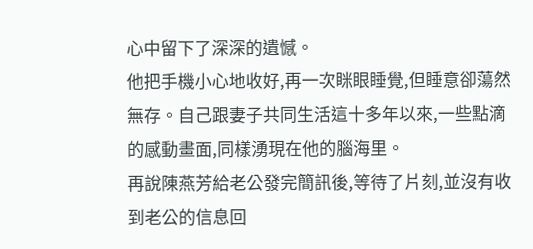心中留下了深深的遺憾。
他把手機小心地收好,再一次眯眼睡覺,但睡意卻蕩然無存。自己跟妻子共同生活這十多年以來,一些點滴的感動畫面,同樣湧現在他的腦海里。
再說陳燕芳給老公發完簡訊後,等待了片刻,並沒有收到老公的信息回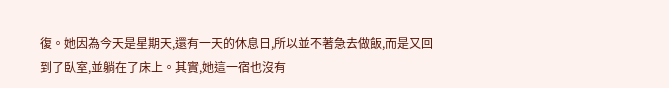復。她因為今天是星期天,還有一天的休息日,所以並不著急去做飯,而是又回到了臥室,並躺在了床上。其實,她這一宿也沒有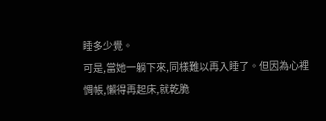睡多少覺。
可是,當她一躺下來,同樣難以再入睡了。但因為心裡惆帳,懶得再起床,就乾脆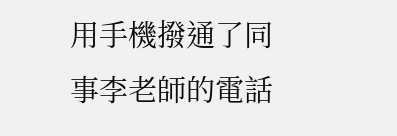用手機撥通了同事李老師的電話